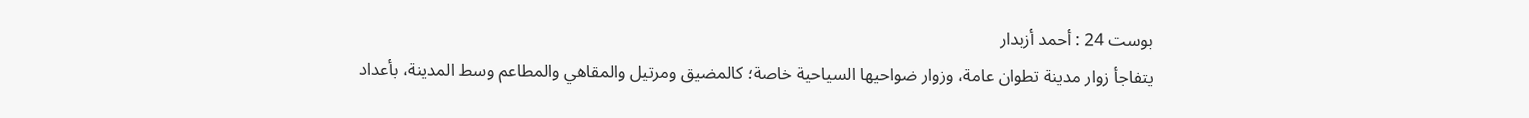بوست 24 : أحمد أزبدار
يتفاجأ زوار مدينة تطوان عامة، وزوار ضواحيها السياحية خاصة؛ كالمضيق ومرتيل والمقاهي والمطاعم وسط المدينة، بأعداد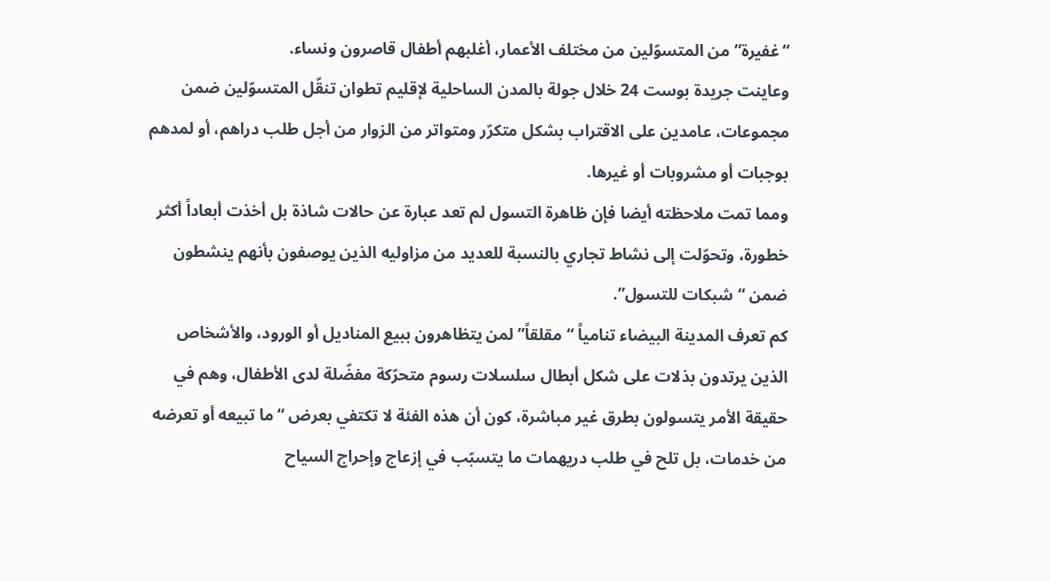“غفيرة” من المتسوّلين من مختلف الأعمار، أغلبهم أطفال قاصرون ونساء.
وعاينت جريدة بوست 24 خلال جولة بالمدن الساحلية لإقليم تطوان تنقّل المتسوّلين ضمن مجموعات، عامدين على الاقتراب بشكل متكرّر ومتواتر من الزوار من أجل طلب دراهم، أو لمدهم بوجبات أو مشروبات أو غيرها.
ومما تمت ملاحظته أيضا فإن ظاهرة التسول لم تعد عبارة عن حالات شاذة بل أخذت أبعاداً أكثر خطورة، وتحوّلت إلى نشاط تجاري بالنسبة للعديد من مزاوليه الذين يوصفون بأنهم ينشطون ضمن “شبكات للتسول”.
كم تعرف المدينة البيضاء تنامياً “مقلقاً” لمن يتظاهرون ببيع المناديل أو الورود، والأشخاص الذين يرتدون بذلات على شكل أبطال سلسلات رسوم متحرّكة مفضّلة لدى الأطفال، وهم في حقيقة الأمر يتسولون بطرق غير مباشرة، كون أن هذه الفئة لا تكتفي بعرض “ما تبيعه أو تعرضه من خدمات، بل تلح في طلب دريهمات ما يتسبّب في إزعاج وإحراج السياح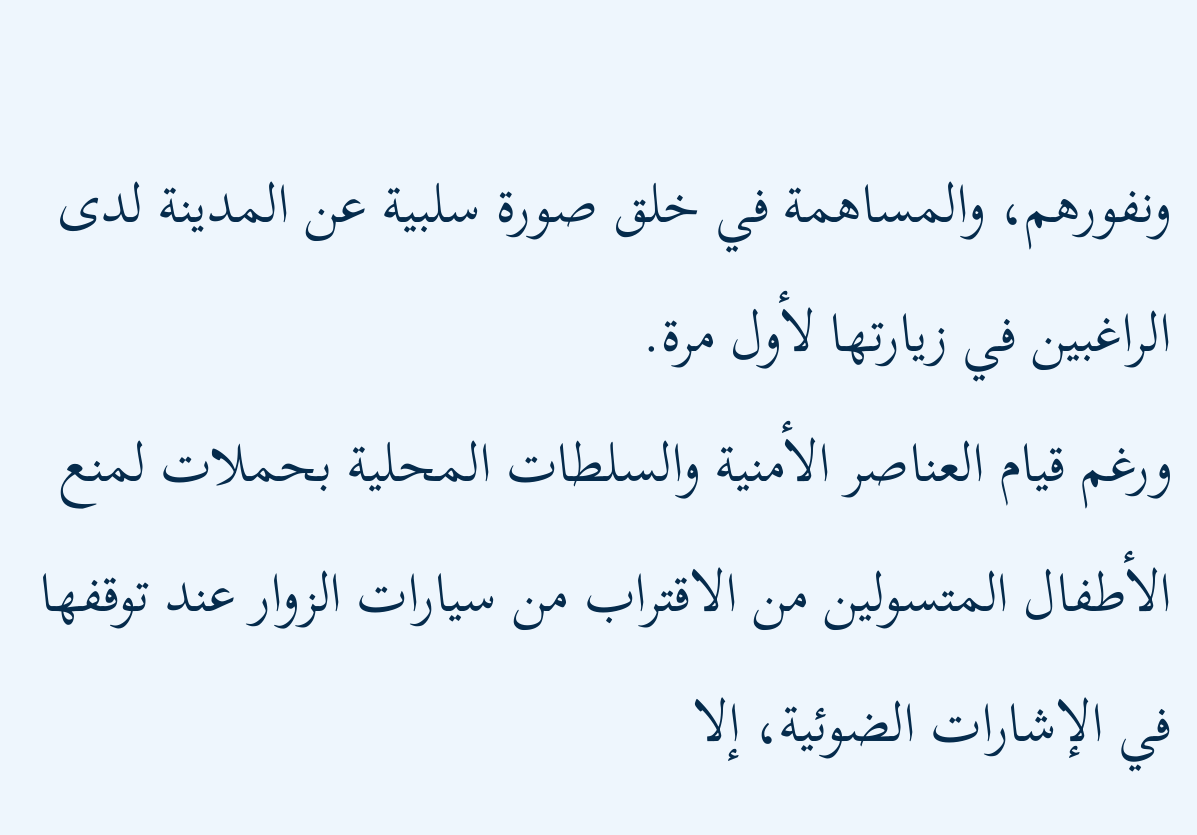ونفورهم، والمساهمة في خلق صورة سلبية عن المدينة لدى الراغبين في زيارتها لأول مرة.
ورغم قيام العناصر الأمنية والسلطات المحلية بحملات لمنع الأطفال المتسولين من الاقتراب من سيارات الزوار عند توقفها في الإشارات الضوئية، إلا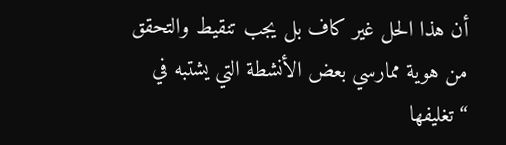أن هذا الحل غير كاف بل يجب تنقيط والتحقق من هوية ممارسي بعض الأنشطة التي يشتبه في “تغليفها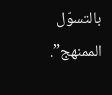بالتسوّل الممنهج”.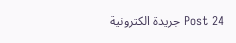Post 24 جريدة الكترونية